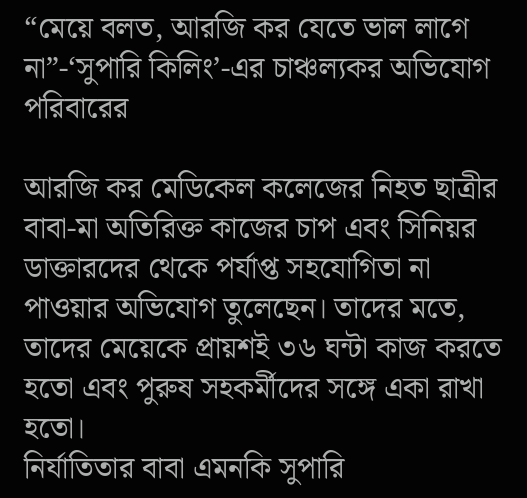“মেয়ে বলত, আরজি কর যেতে ভাল লাগে না”-‘সুপারি কিলিং’-এর চাঞ্চল্যকর অভিযোগ পরিবারের

আরজি কর মেডিকেল কলেজের নিহত ছাত্রীর বাবা-মা অতিরিক্ত কাজের চাপ এবং সিনিয়র ডাক্তারদের থেকে পর্যাপ্ত সহযোগিতা না পাওয়ার অভিযোগ তুলেছেন। তাদের মতে, তাদের মেয়েকে প্রায়শই ৩৬ ঘন্টা কাজ করতে হতো এবং পুরুষ সহকর্মীদের সঙ্গে একা রাখা হতো।
নির্যাতিতার বাবা এমনকি সুপারি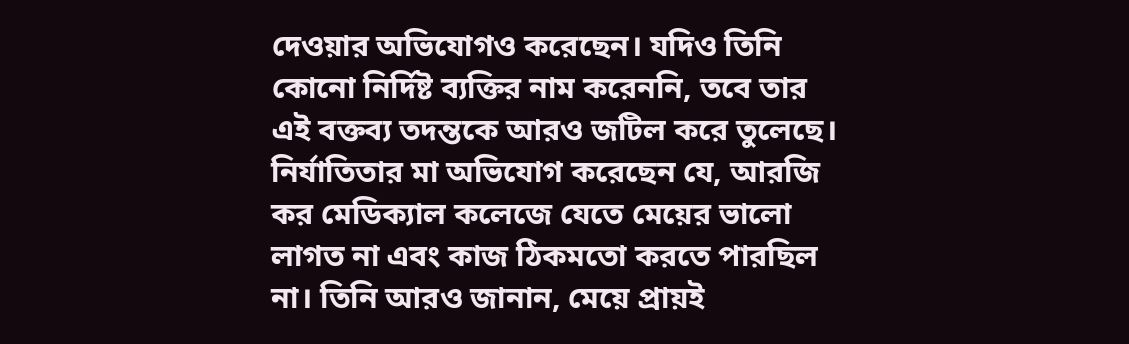দেওয়ার অভিযোগও করেছেন। যদিও তিনি কোনো নির্দিষ্ট ব্যক্তির নাম করেননি, তবে তার এই বক্তব্য তদন্তকে আরও জটিল করে তুলেছে।
নির্যাতিতার মা অভিযোগ করেছেন যে, আরজি কর মেডিক্যাল কলেজে যেতে মেয়ের ভালো লাগত না এবং কাজ ঠিকমতো করতে পারছিল না। তিনি আরও জানান, মেয়ে প্রায়ই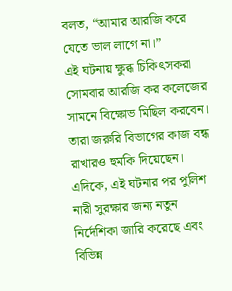বলত, “আমার আরজি করে যেতে ভাল লাগে না।”
এই ঘটনায় ক্ষুব্ধ চিকিৎসকরা সোমবার আরজি কর কলেজের সামনে বিক্ষোভ মিছিল করবেন। তারা জরুরি বিভাগের কাজ বন্ধ রাখারও হুমকি দিয়েছেন।
এদিকে, এই ঘটনার পর পুলিশ নারী সুরক্ষার জন্য নতুন নির্দেশিকা জারি করেছে এবং বিভিন্ন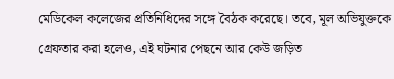মেডিকেল কলেজের প্রতিনিধিদের সঙ্গে বৈঠক করেছে। তবে, মূল অভিযুক্তকে গ্রেফতার করা হলেও, এই ঘটনার পেছনে আর কেউ জড়িত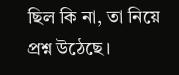ছিল কি না, তা নিয়ে প্রশ্ন উঠেছে।